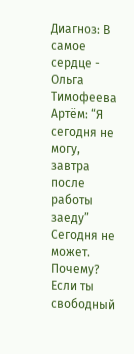Диагноз: В самое сердце - Ольга Тимофеева
Артём: “Я сегодня не могу, завтра после работы заеду”
Сегодня не может. Почему? Если ты свободный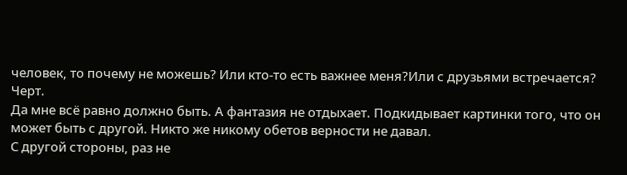человек, то почему не можешь? Или кто-то есть важнее меня?Или с друзьями встречается?
Черт.
Да мне всё равно должно быть. А фантазия не отдыхает. Подкидывает картинки того, что он может быть с другой. Никто же никому обетов верности не давал.
С другой стороны, раз не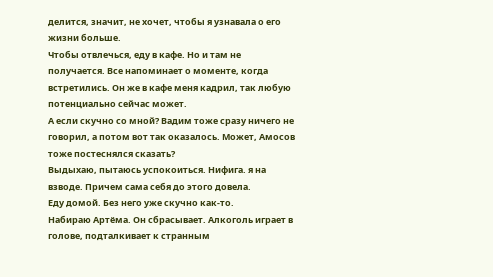делится, значит, не хочет, чтобы я узнавала о его жизни больше.
Чтобы отвлечься, еду в кафе. Но и там не получается. Все напоминает о моменте, когда встретились. Он же в кафе меня кадрил, так любую потенциально сейчас может.
А если скучно со мной? Вадим тоже сразу ничего не говорил, а потом вот так оказалось. Может, Амосов тоже постеснялся сказать?
Выдыхаю, пытаюсь успокоиться. Нифига. я на взводе. Причем сама себя до этого довела.
Еду домой. Без него уже скучно как-то.
Набираю Артёма. Он сбрасывает. Алкоголь играет в голове, подталкивает к странным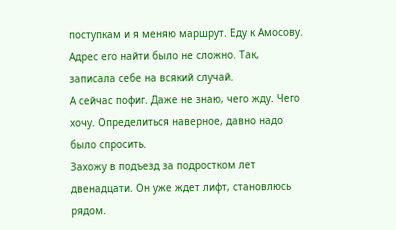поступкам и я меняю маршрут. Еду к Амосову. Адрес его найти было не сложно. Так, записала себе на всякий случай.
А сейчас пофиг. Даже не знаю, чего жду. Чего хочу. Определиться наверное, давно надо было спросить.
Захожу в подъезд за подростком лет двенадцати. Он уже ждет лифт, становлюсь рядом.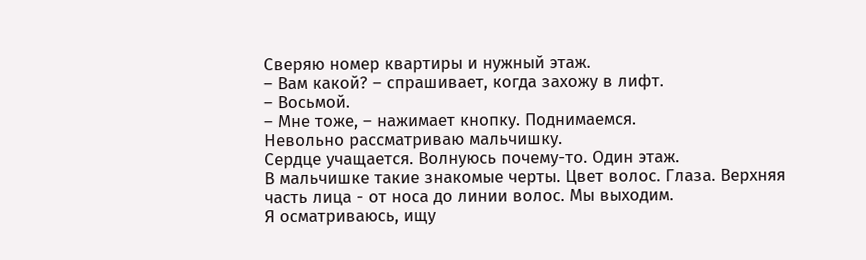Сверяю номер квартиры и нужный этаж.
– Вам какой? – спрашивает, когда захожу в лифт.
– Восьмой.
– Мне тоже, – нажимает кнопку. Поднимаемся.
Невольно рассматриваю мальчишку.
Сердце учащается. Волнуюсь почему-то. Один этаж.
В мальчишке такие знакомые черты. Цвет волос. Глаза. Верхняя часть лица - от носа до линии волос. Мы выходим.
Я осматриваюсь, ищу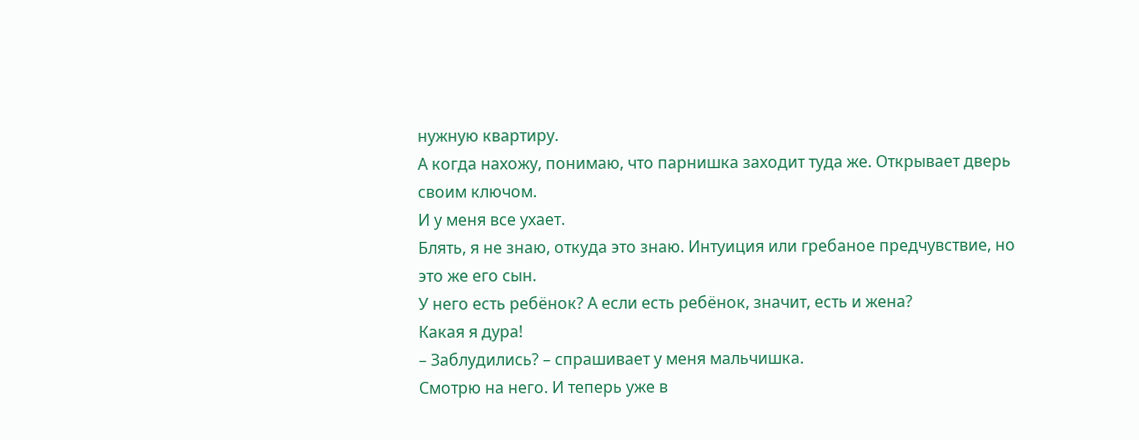нужную квартиру.
А когда нахожу, понимаю, что парнишка заходит туда же. Открывает дверь своим ключом.
И у меня все ухает.
Блять, я не знаю, откуда это знаю. Интуиция или гребаное предчувствие, но это же его сын.
У него есть ребёнок? А если есть ребёнок, значит, есть и жена?
Какая я дура!
– Заблудились? – спрашивает у меня мальчишка.
Смотрю на него. И теперь уже в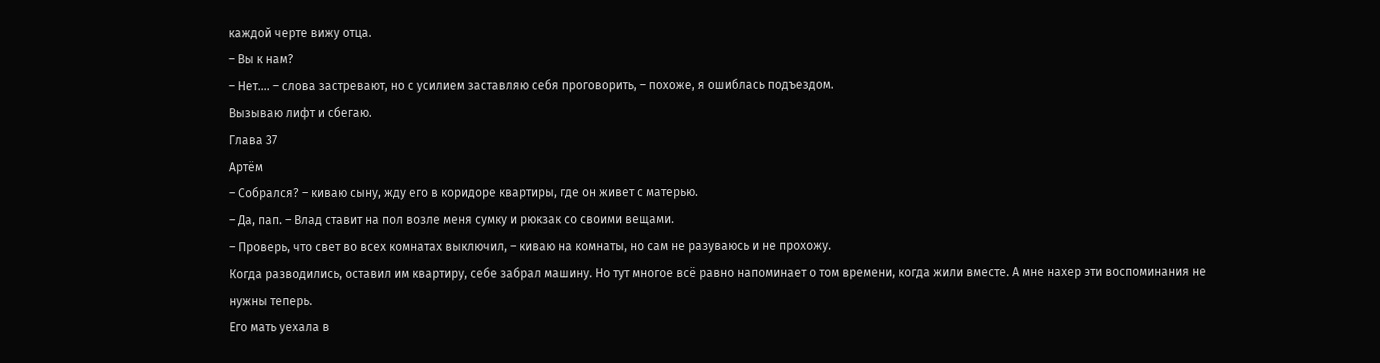каждой черте вижу отца.
– Вы к нам?
– Нет…. – слова застревают, но с усилием заставляю себя проговорить, – похоже, я ошиблась подъездом.
Вызываю лифт и сбегаю.
Глава 37
Артём
– Собрался? – киваю сыну, жду его в коридоре квартиры, где он живет с матерью.
– Да, пап. – Влад ставит на пол возле меня сумку и рюкзак со своими вещами.
– Проверь, что свет во всех комнатах выключил, – киваю на комнаты, но сам не разуваюсь и не прохожу.
Когда разводились, оставил им квартиру, себе забрал машину. Но тут многое всё равно напоминает о том времени, когда жили вместе. А мне нахер эти воспоминания не нужны теперь.
Его мать уехала в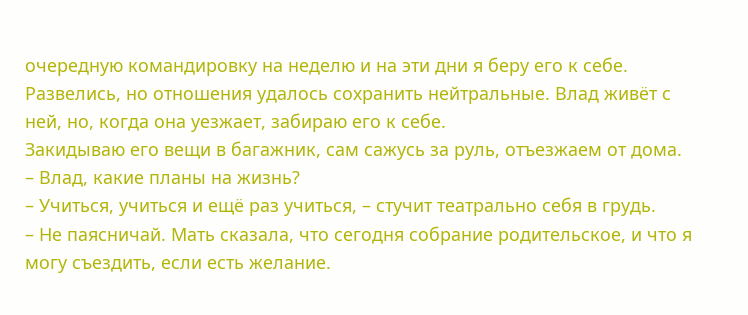очередную командировку на неделю и на эти дни я беру его к себе. Развелись, но отношения удалось сохранить нейтральные. Влад живёт с ней, но, когда она уезжает, забираю его к себе.
Закидываю его вещи в багажник, сам сажусь за руль, отъезжаем от дома.
– Влад, какие планы на жизнь?
– Учиться, учиться и ещё раз учиться, – стучит театрально себя в грудь.
– Не паясничай. Мать сказала, что сегодня собрание родительское, и что я могу съездить, если есть желание.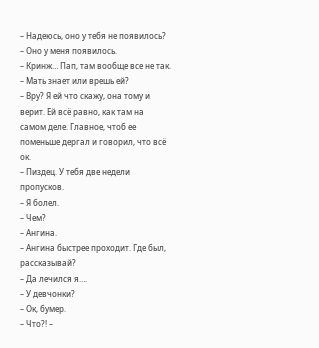– Надеюсь, оно у тебя не появилось?
– Оно у меня появилось.
– Кринж… Пап, там вообще все не так.
– Мать знает или врешь ей?
– Вру? Я ей что скажу, она тому и верит. Ей всё равно, как там на самом деле. Главное, чтоб ее поменьше дергал и говорил, что всё ок.
– Пиздец. У тебя две недели пропусков.
– Я болел.
– Чем?
– Ангина.
– Ангина быстрее проходит. Где был, рассказывай?
– Да лечился я….
– У девчонки?
– Ок, бумер.
– Что?! –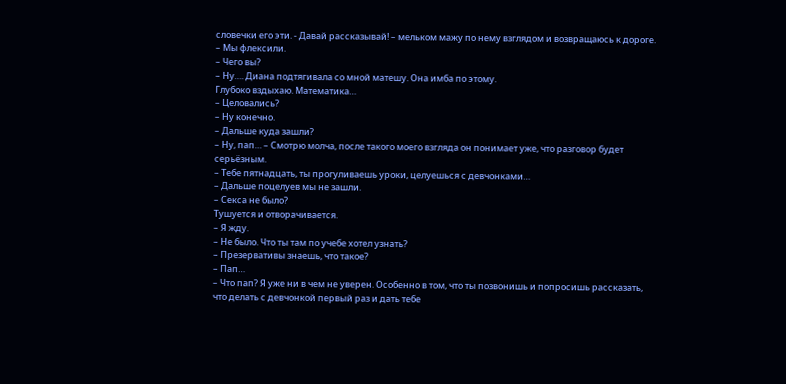словечки его эти. - Давай рассказывай! – мельком мажу по нему взглядом и возвращаюсь к дороге.
– Мы флексили.
– Чего вы?
– Ну…. Диана подтягивала со мной матешу. Она имба по этому.
Глубоко вздыхаю. Математика…
– Целовались?
– Ну конечно.
– Дальше куда зашли?
– Ну, пап… – Смотрю молча, после такого моего взгляда он понимает уже, что разговор будет серьёзным.
– Тебе пятнадцать, ты прогуливаешь уроки, целуешься с девчонками…
– Дальше поцелуев мы не зашли.
– Секса не было?
Тушуется и отворачивается.
– Я жду.
– Не было. Что ты там по учебе хотел узнать?
– Презервативы знаешь, что такое?
– Пап…
– Что пап? Я уже ни в чем не уверен. Особенно в том, что ты позвонишь и попросишь рассказать, что делать с девчонкой первый раз и дать тебе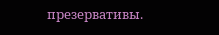презервативы.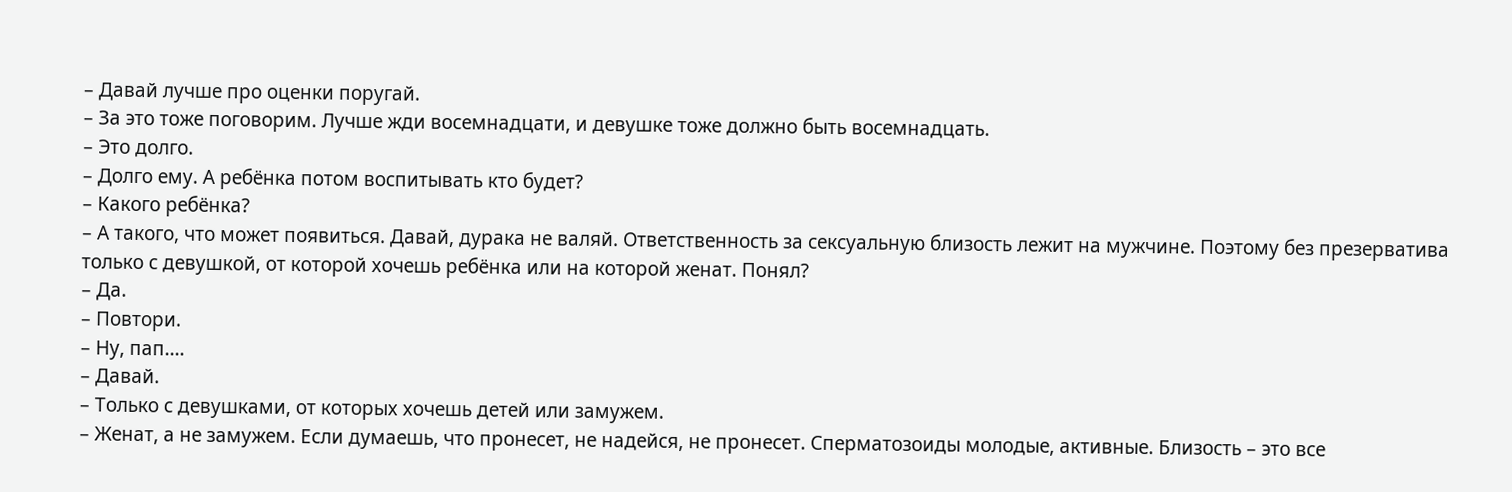– Давай лучше про оценки поругай.
– За это тоже поговорим. Лучше жди восемнадцати, и девушке тоже должно быть восемнадцать.
– Это долго.
– Долго ему. А ребёнка потом воспитывать кто будет?
– Какого ребёнка?
– А такого, что может появиться. Давай, дурака не валяй. Ответственность за сексуальную близость лежит на мужчине. Поэтому без презерватива только с девушкой, от которой хочешь ребёнка или на которой женат. Понял?
– Да.
– Повтори.
– Ну, пап.…
– Давай.
– Только с девушками, от которых хочешь детей или замужем.
– Женат, а не замужем. Если думаешь, что пронесет, не надейся, не пронесет. Сперматозоиды молодые, активные. Близость – это все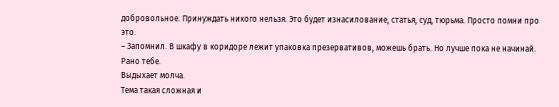добровольное. Принуждать никого нельзя. Это будет изнасилование, статья, суд, тюрьма. Просто помни про это.
– Запомнил. В шкафу в коридоре лежит упаковка презервативов, можешь брать. Но лучше пока не начинай. Рано тебе.
Выдыхает молча.
Тема такая сложная и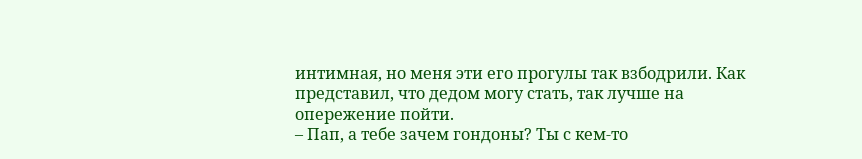интимная, но меня эти его прогулы так взбодрили. Как представил, что дедом могу стать, так лучше на опережение пойти.
– Пап, а тебе зачем гондоны? Ты с кем-то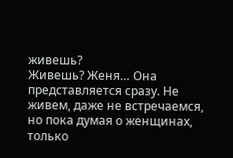живешь?
Живешь? Женя… Она представляется сразу. Не живем, даже не встречаемся, но пока думая о женщинах, только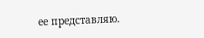ее представляю.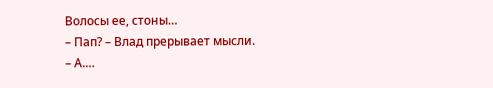Волосы ее, стоны…
– Пап? – Влад прерывает мысли.
– А.…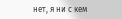нет, я ни с кем